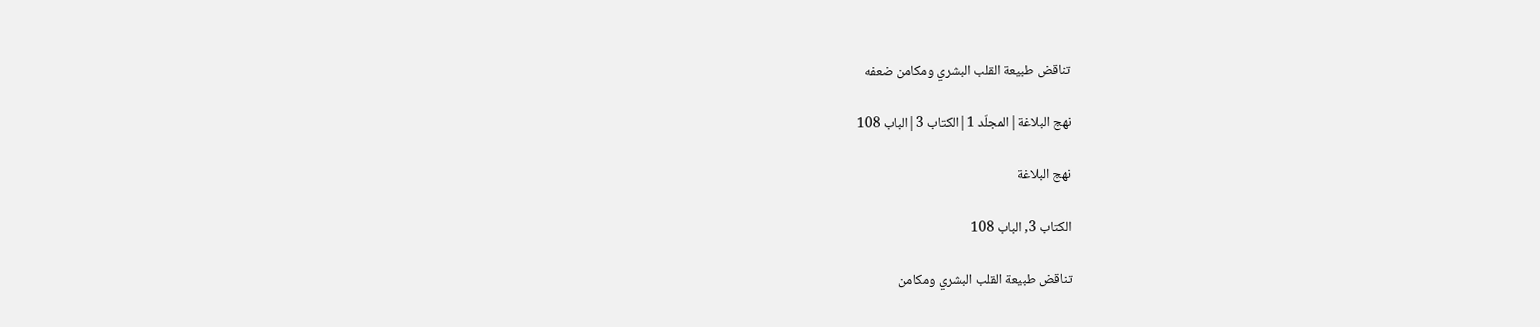تناقض طبيعة القلب البشري ومكامن ضعفه

نهج البلاغة|المجلّد 1|الكتاب 3|الباب 108

نهج البلاغة

الكتاب 3, الباب 108

تناقض طبيعة القلب البشري ومكامن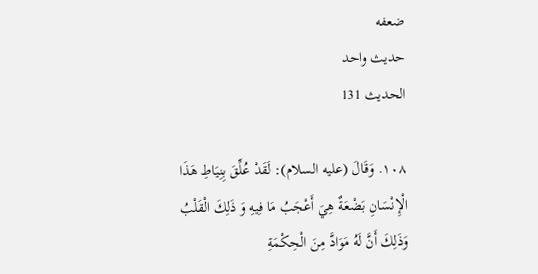ضعفه
حديث واحد
الحديث 131

١٠٨. وَقَالَ (عليه السلام): لَقَدْ عُلِّقَ بِنِيَاطِ هَذَا الْإِنْسَانِ بَضْعَةٌ هِيَ أَعْجَبُ مَا فِيهِ وَ ذَلِكَ الْقَلْبُ وَذَلِكَ أَنَّ لَهُ مَوَادَّ مِنَ الْحِكْمَةِ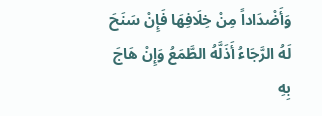وَأَضْدَاداً مِنْ خِلَافِهَا فَإِنْ سَنَحَ لَهُ الرَّجَاءُ أَذَلَّهُ الطَّمَعُ وَإِنْ هَاجَ بِهِ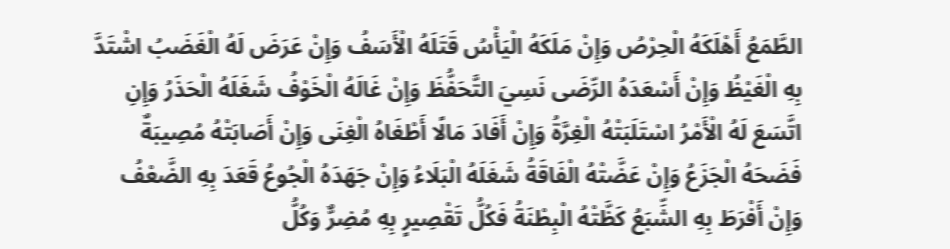الطَّمَعُ أَهْلَكَهُ الْحِرْصُ وَإِنْ مَلَكَهُ الْيَأْسُ قَتَلَهُ الْأَسَفُ وَإِنْ عَرَضَ لَهُ الْغَضَبُ اشْتَدَّ بِهِ الْغَيْظُ وَإِنْ أَسْعَدَهُ الرِّضَى نَسِيَ التَّحَفُّظَ وَإِنْ غَالَهُ الْخَوْفُ شَغَلَهُ الْحَذَرُ وَإِنِ اتَّسَعَ لَهُ الْأَمْرُ اسْتَلَبَتْهُ الْغِرَّةُ وَإِنْ أَفَادَ مَالًا أَطْغَاهُ الْغِنَى وَإِنْ أَصَابَتْهُ مُصِيبَةٌ فَضَحَهُ الْجَزَعُ وَإِنْ عَضَّتْهُ الْفَاقَةُ شَغَلَهُ الْبَلَاءُ وَإِنْ جَهَدَهُ الْجُوعُ قَعَدَ بِهِ الضَّعْفُ وَإِنْ أَفْرَطَ بِهِ الشِّبَعُ كَظَّتْهُ الْبِطْنَةُ فَكُلُّ تَقْصِيرٍ بِهِ مُضِرٌّ وَكُلُّ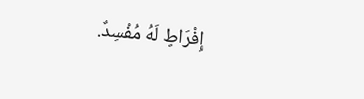إِفْرَاطٍ لَهُ مُفْسِدٌ.